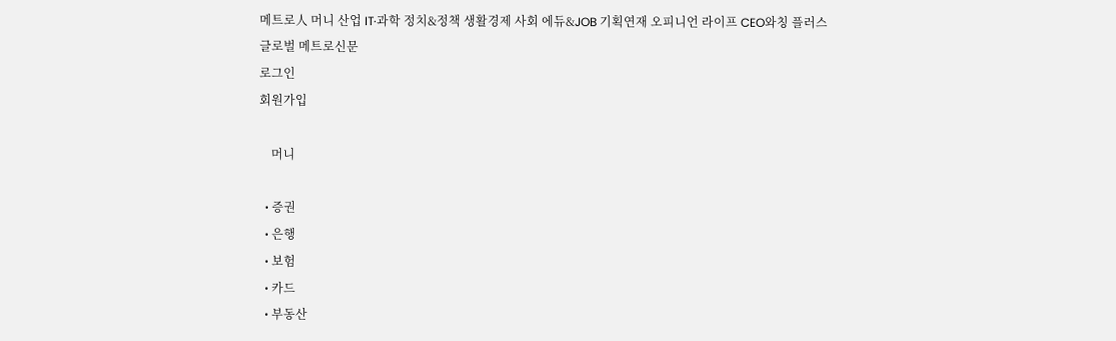메트로人 머니 산업 IT·과학 정치&정책 생활경제 사회 에듀&JOB 기획연재 오피니언 라이프 CEO와칭 플러스
글로벌 메트로신문
로그인
회원가입

    머니

  • 증권
  • 은행
  • 보험
  • 카드
  • 부동산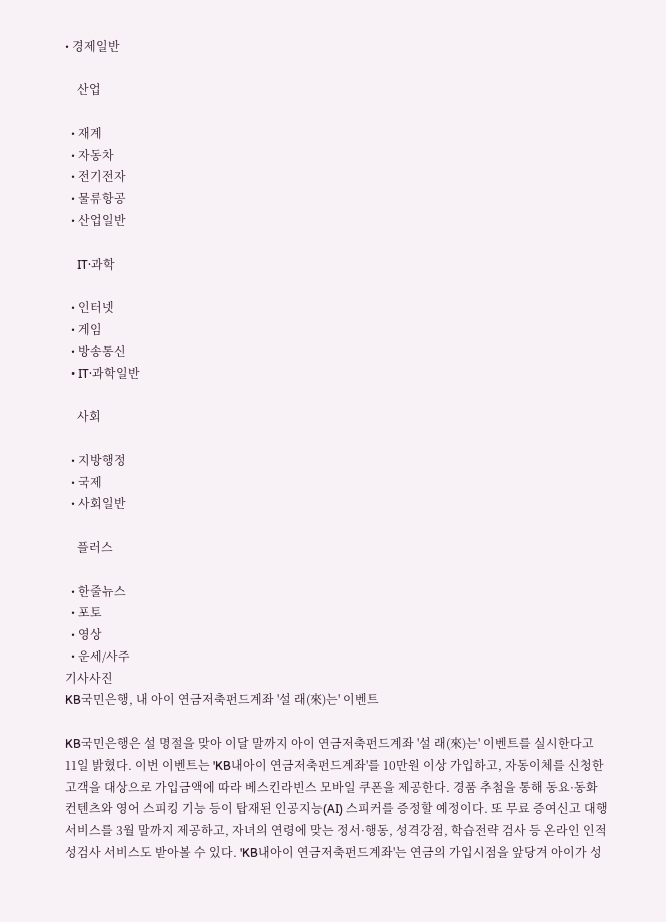• 경제일반

    산업

  • 재계
  • 자동차
  • 전기전자
  • 물류항공
  • 산업일반

    IT·과학

  • 인터넷
  • 게임
  • 방송통신
  • IT·과학일반

    사회

  • 지방행정
  • 국제
  • 사회일반

    플러스

  • 한줄뉴스
  • 포토
  • 영상
  • 운세/사주
기사사진
KB국민은행, 내 아이 연금저축펀드계좌 '설 래(來)는' 이벤트

KB국민은행은 설 명절을 맞아 이달 말까지 아이 연금저축펀드계좌 '설 래(來)는' 이벤트를 실시한다고 11일 밝혔다. 이번 이벤트는 'KB내아이 연금저축펀드계좌'를 10만원 이상 가입하고, 자동이체를 신청한 고객을 대상으로 가입금액에 따라 베스킨라빈스 모바일 쿠폰을 제공한다. 경품 추첨을 통해 동요·동화 컨텐츠와 영어 스피킹 기능 등이 탑재된 인공지능(AI) 스피커를 증정할 예정이다. 또 무료 증여신고 대행서비스를 3월 말까지 제공하고, 자녀의 연령에 맞는 정서·행동, 성격강점, 학습전략 검사 등 온라인 인적성검사 서비스도 받아볼 수 있다. 'KB내아이 연금저축펀드계좌'는 연금의 가입시점을 앞당겨 아이가 성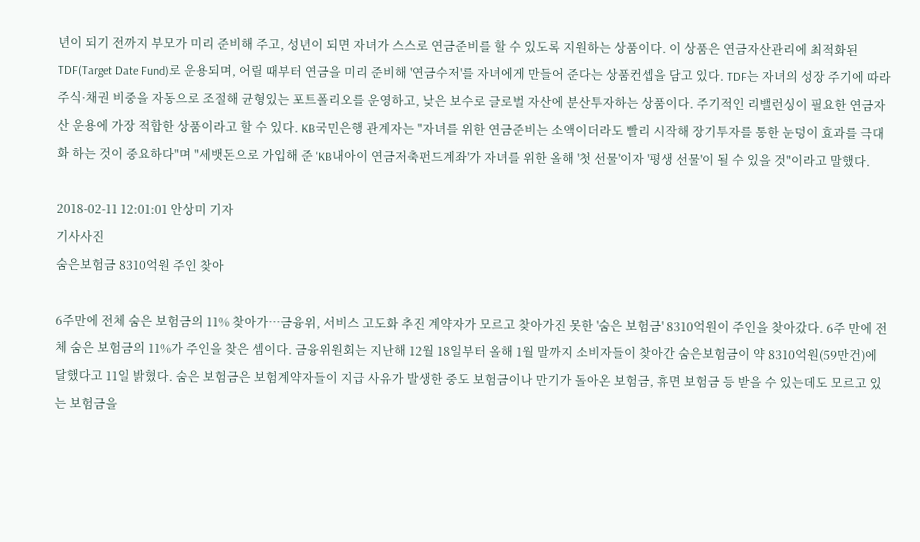년이 되기 전까지 부모가 미리 준비해 주고, 성년이 되면 자녀가 스스로 연금준비를 할 수 있도록 지원하는 상품이다. 이 상품은 연금자산관리에 최적화된 TDF(Target Date Fund)로 운용되며, 어릴 때부터 연금을 미리 준비해 '연금수저'를 자녀에게 만들어 준다는 상품컨셉을 담고 있다. TDF는 자녀의 성장 주기에 따라 주식·채권 비중을 자동으로 조절해 균형있는 포트폴리오를 운영하고, 낮은 보수로 글로벌 자산에 분산투자하는 상품이다. 주기적인 리밸런싱이 필요한 연금자산 운용에 가장 적합한 상품이라고 할 수 있다. KB국민은행 관계자는 "자녀를 위한 연금준비는 소액이더라도 빨리 시작해 장기투자를 통한 눈덩이 효과를 극대화 하는 것이 중요하다"며 "세뱃돈으로 가입해 준 'KB내아이 연금저축펀드계좌'가 자녀를 위한 올해 '첫 선물'이자 '평생 선물'이 될 수 있을 것"이라고 말했다.

2018-02-11 12:01:01 안상미 기자
기사사진
숨은보험금 8310억원 주인 찾아

6주만에 전체 숨은 보험금의 11% 찾아가…금융위, 서비스 고도화 추진 계약자가 모르고 찾아가진 못한 '숨은 보험금' 8310억원이 주인을 찾아갔다. 6주 만에 전체 숨은 보험금의 11%가 주인을 찾은 셈이다. 금융위원회는 지난해 12월 18일부터 올해 1월 말까지 소비자들이 찾아간 숨은보험금이 약 8310억원(59만건)에 달했다고 11일 밝혔다. 숨은 보험금은 보험계약자들이 지급 사유가 발생한 중도 보험금이나 만기가 돌아온 보험금, 휴면 보험금 등 받을 수 있는데도 모르고 있는 보험금을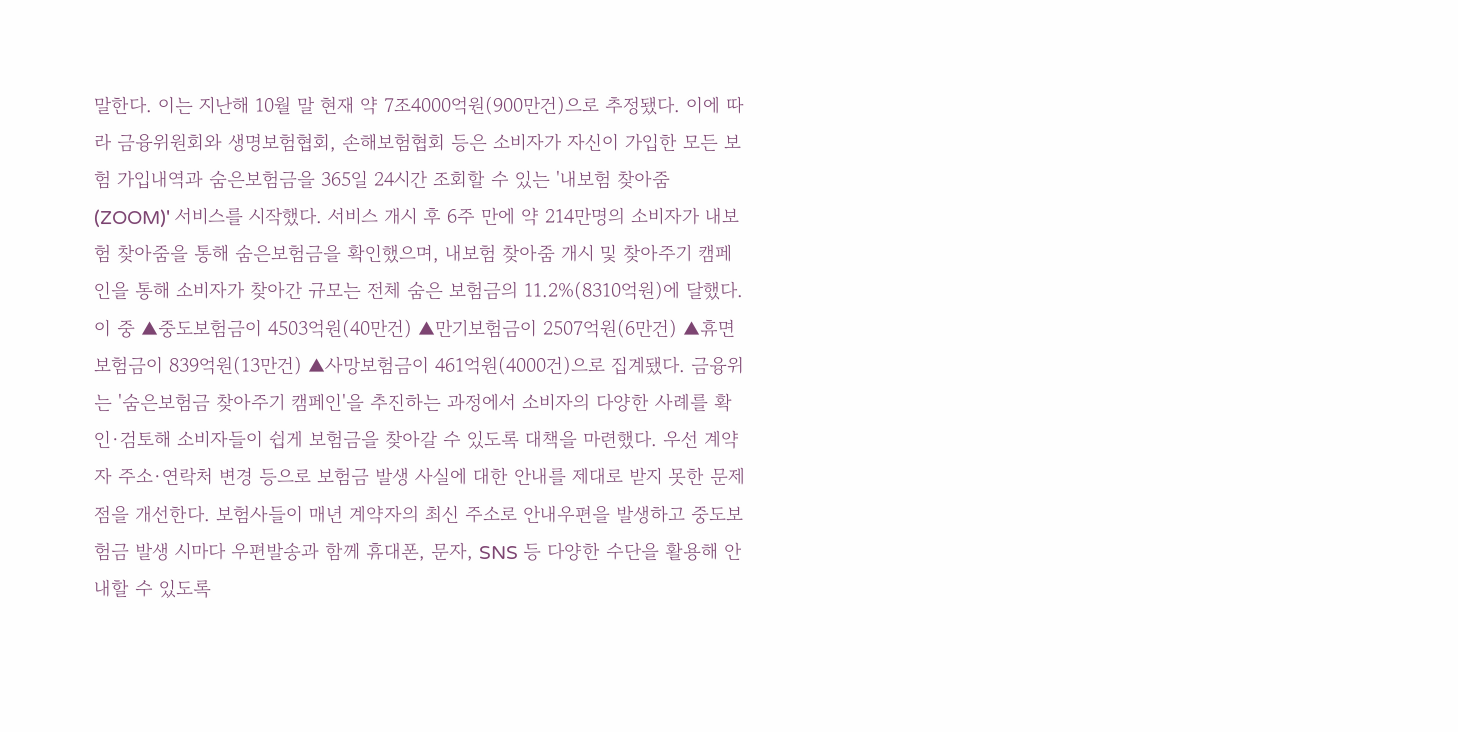말한다. 이는 지난해 10월 말 현재 약 7조4000억원(900만건)으로 추정됐다. 이에 따라 금융위원회와 생명보험협회, 손해보험협회 등은 소비자가 자신이 가입한 모든 보험 가입내역과 숨은보험금을 365일 24시간 조회할 수 있는 '내보험 찾아줌(ZOOM)' 서비스를 시작했다. 서비스 개시 후 6주 만에 약 214만명의 소비자가 내보험 찾아줌을 통해 숨은보험금을 확인했으며, 내보험 찾아줌 개시 및 찾아주기 캠페인을 통해 소비자가 찾아간 규모는 전체 숨은 보험금의 11.2%(8310억원)에 달했다. 이 중 ▲중도보험금이 4503억원(40만건) ▲만기보험금이 2507억원(6만건) ▲휴면보험금이 839억원(13만건) ▲사망보험금이 461억원(4000건)으로 집계됐다. 금융위는 '숨은보험금 찾아주기 캠페인'을 추진하는 과정에서 소비자의 다양한 사례를 확인·검토해 소비자들이 쉽게 보험금을 찾아갈 수 있도록 대책을 마련했다. 우선 계약자 주소·연락처 변경 등으로 보험금 발생 사실에 대한 안내를 제대로 받지 못한 문제점을 개선한다. 보험사들이 매년 계약자의 최신 주소로 안내우편을 발생하고 중도보험금 발생 시마다 우편발송과 함께 휴대폰, 문자, SNS 등 다양한 수단을 활용해 안내할 수 있도록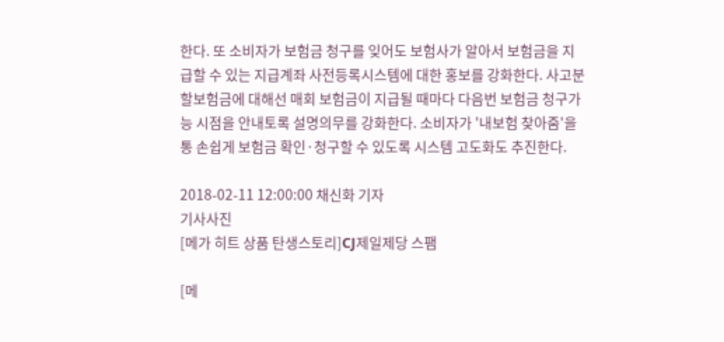한다. 또 소비자가 보험금 청구를 잊어도 보험사가 알아서 보험금을 지급할 수 있는 지급계좌 사전등록시스템에 대한 홍보를 강화한다. 사고분할보험금에 대해선 매회 보험금이 지급될 때마다 다음번 보험금 청구가능 시점을 안내토록 설명의무를 강화한다. 소비자가 '내보험 찾아줌'을 통 손쉽게 보험금 확인·청구할 수 있도록 시스템 고도화도 추진한다.

2018-02-11 12:00:00 채신화 기자
기사사진
[메가 히트 상품 탄생스토리]CJ제일제당 스팸

[메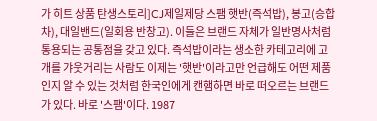가 히트 상품 탄생스토리]CJ제일제당 스팸 햇반(즉석밥), 봉고(승합차), 대일밴드(일회용 반창고). 이들은 브랜드 자체가 일반명사처럼 통용되는 공통점을 갖고 있다. 즉석밥이라는 생소한 카테고리에 고개를 갸웃거리는 사람도 이제는 '햇반'이라고만 언급해도 어떤 제품인지 알 수 있는 것처럼 한국인에게 캔햄하면 바로 떠오르는 브랜드가 있다. 바로 '스팸'이다. 1987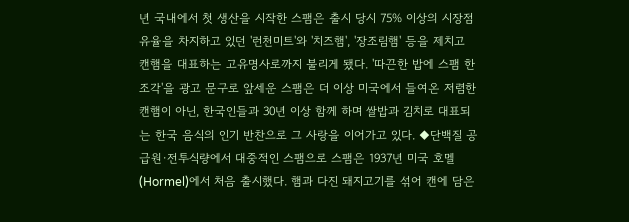년 국내에서 첫 생산을 시작한 스팸은 출시 당시 75% 이상의 시장점유율을 차지하고 있던 '런천미트'와 '치즈햄', '장조림햄' 등을 제치고 캔햄을 대표하는 고유명사로까지 불리게 됐다. '따끈한 밥에 스팸 한 조각'을 광고 문구로 앞세운 스팸은 더 이상 미국에서 들여온 저렴한 캔햄이 아닌, 한국인들과 30년 이상 함께 하며 쌀밥과 김치로 대표되는 한국 음식의 인기 반찬으로 그 사랑을 이어가고 있다. ◆단백질 공급원·전투식량에서 대중적인 스팸으로 스팸은 1937년 미국 호멜(Hormel)에서 처음 출시했다. 햄과 다진 돼지고기를 섞어 캔에 담은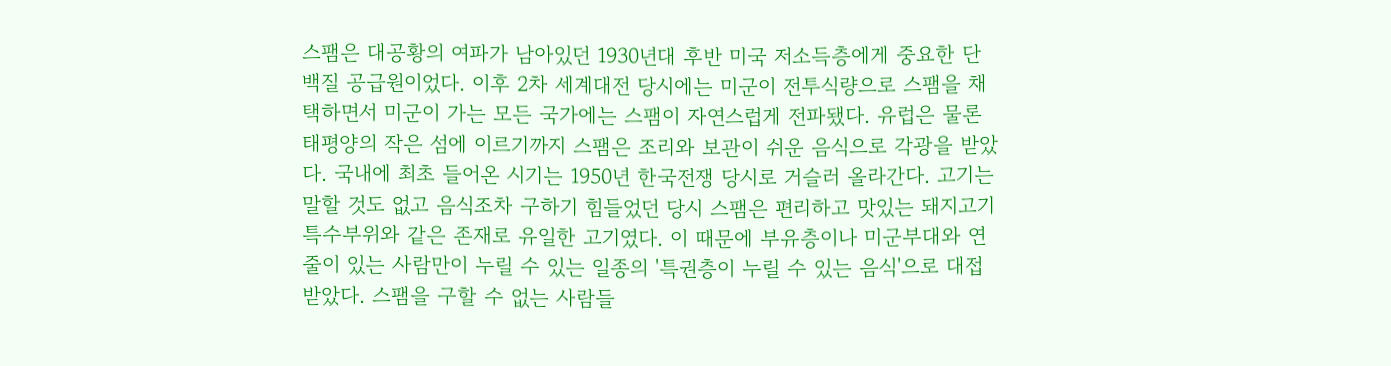스팸은 대공황의 여파가 남아있던 1930년대 후반 미국 저소득층에게 중요한 단백질 공급원이었다. 이후 2차 세계대전 당시에는 미군이 전투식량으로 스팸을 채택하면서 미군이 가는 모든 국가에는 스팸이 자연스럽게 전파됐다. 유럽은 물론 태평양의 작은 섬에 이르기까지 스팸은 조리와 보관이 쉬운 음식으로 각광을 받았다. 국내에 최초 들어온 시기는 1950년 한국전쟁 당시로 거슬러 올라간다. 고기는 말할 것도 없고 음식조차 구하기 힘들었던 당시 스팸은 편리하고 맛있는 돼지고기 특수부위와 같은 존재로 유일한 고기였다. 이 때문에 부유층이나 미군부대와 연줄이 있는 사람만이 누릴 수 있는 일종의 '특권층이 누릴 수 있는 음식'으로 대접 받았다. 스팸을 구할 수 없는 사람들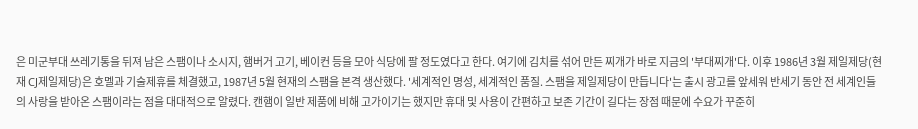은 미군부대 쓰레기통을 뒤져 남은 스팸이나 소시지, 햄버거 고기, 베이컨 등을 모아 식당에 팔 정도였다고 한다. 여기에 김치를 섞어 만든 찌개가 바로 지금의 '부대찌개'다. 이후 1986년 3월 제일제당(현재 CJ제일제당)은 호멜과 기술제휴를 체결했고, 1987년 5월 현재의 스팸을 본격 생산했다. '세계적인 명성, 세계적인 품질. 스팸을 제일제당이 만듭니다'는 출시 광고를 앞세워 반세기 동안 전 세계인들의 사랑을 받아온 스팸이라는 점을 대대적으로 알렸다. 캔햄이 일반 제품에 비해 고가이기는 했지만 휴대 및 사용이 간편하고 보존 기간이 길다는 장점 때문에 수요가 꾸준히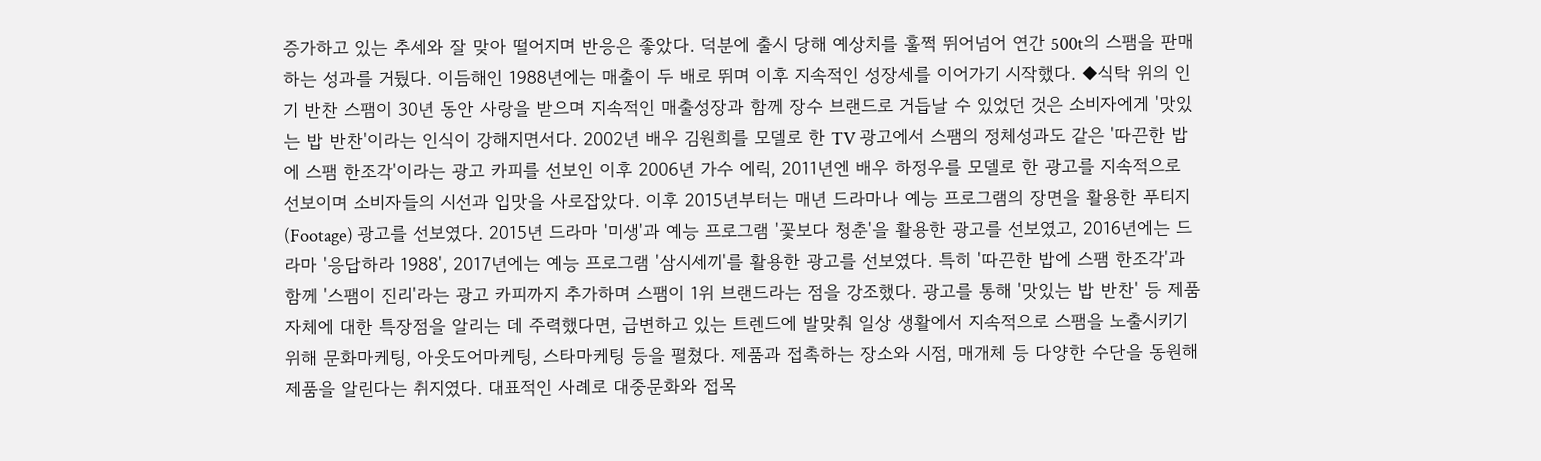증가하고 있는 추세와 잘 맞아 떨어지며 반응은 좋았다. 덕분에 출시 당해 예상치를 훌쩍 뛰어넘어 연간 500t의 스팸을 판매하는 성과를 거뒀다. 이듬해인 1988년에는 매출이 두 배로 뛰며 이후 지속적인 성장세를 이어가기 시작했다. ◆식탁 위의 인기 반찬 스팸이 30년 동안 사랑을 받으며 지속적인 매출성장과 함께 장수 브랜드로 거듭날 수 있었던 것은 소비자에게 '맛있는 밥 반찬'이라는 인식이 강해지면서다. 2002년 배우 김원희를 모델로 한 TV 광고에서 스팸의 정체성과도 같은 '따끈한 밥에 스팸 한조각'이라는 광고 카피를 선보인 이후 2006년 가수 에릭, 2011년엔 배우 하정우를 모델로 한 광고를 지속적으로 선보이며 소비자들의 시선과 입맛을 사로잡았다. 이후 2015년부터는 매년 드라마나 예능 프로그램의 장면을 활용한 푸티지(Footage) 광고를 선보였다. 2015년 드라마 '미생'과 예능 프로그램 '꽃보다 청춘'을 활용한 광고를 선보였고, 2016년에는 드라마 '응답하라 1988', 2017년에는 예능 프로그램 '삼시세끼'를 활용한 광고를 선보였다. 특히 '따끈한 밥에 스팸 한조각'과 함께 '스팸이 진리'라는 광고 카피까지 추가하며 스팸이 1위 브랜드라는 점을 강조했다. 광고를 통해 '맛있는 밥 반찬' 등 제품 자체에 대한 특장점을 알리는 데 주력했다면, 급변하고 있는 트렌드에 발맞춰 일상 생활에서 지속적으로 스팸을 노출시키기 위해 문화마케팅, 아웃도어마케팅, 스타마케팅 등을 펼쳤다. 제품과 접촉하는 장소와 시점, 매개체 등 다양한 수단을 동원해 제품을 알린다는 취지였다. 대표적인 사례로 대중문화와 접목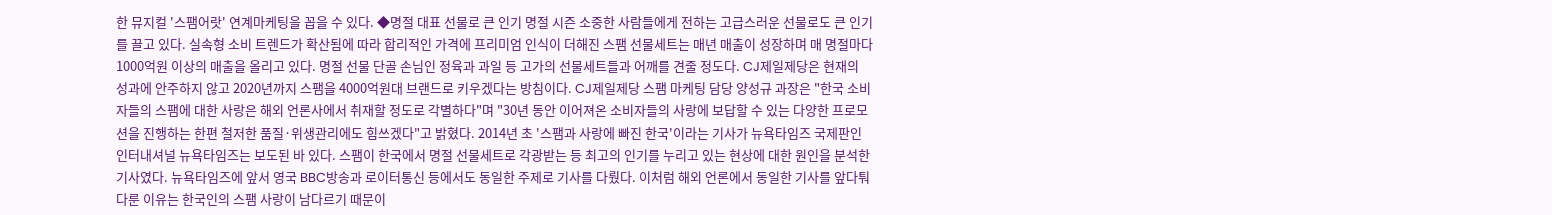한 뮤지컬 '스팸어랏' 연계마케팅을 꼽을 수 있다. ◆명절 대표 선물로 큰 인기 명절 시즌 소중한 사람들에게 전하는 고급스러운 선물로도 큰 인기를 끌고 있다. 실속형 소비 트렌드가 확산됨에 따라 합리적인 가격에 프리미엄 인식이 더해진 스팸 선물세트는 매년 매출이 성장하며 매 명절마다 1000억원 이상의 매출을 올리고 있다. 명절 선물 단골 손님인 정육과 과일 등 고가의 선물세트들과 어깨를 견줄 정도다. CJ제일제당은 현재의 성과에 안주하지 않고 2020년까지 스팸을 4000억원대 브랜드로 키우겠다는 방침이다. CJ제일제당 스팸 마케팅 담당 양성규 과장은 "한국 소비자들의 스팸에 대한 사랑은 해외 언론사에서 취재할 정도로 각별하다"며 "30년 동안 이어져온 소비자들의 사랑에 보답할 수 있는 다양한 프로모션을 진행하는 한편 철저한 품질·위생관리에도 힘쓰겠다"고 밝혔다. 2014년 초 '스팸과 사랑에 빠진 한국'이라는 기사가 뉴욕타임즈 국제판인 인터내셔널 뉴욕타임즈는 보도된 바 있다. 스팸이 한국에서 명절 선물세트로 각광받는 등 최고의 인기를 누리고 있는 현상에 대한 원인을 분석한 기사였다. 뉴욕타임즈에 앞서 영국 BBC방송과 로이터통신 등에서도 동일한 주제로 기사를 다뤘다. 이처럼 해외 언론에서 동일한 기사를 앞다퉈 다룬 이유는 한국인의 스팸 사랑이 남다르기 때문이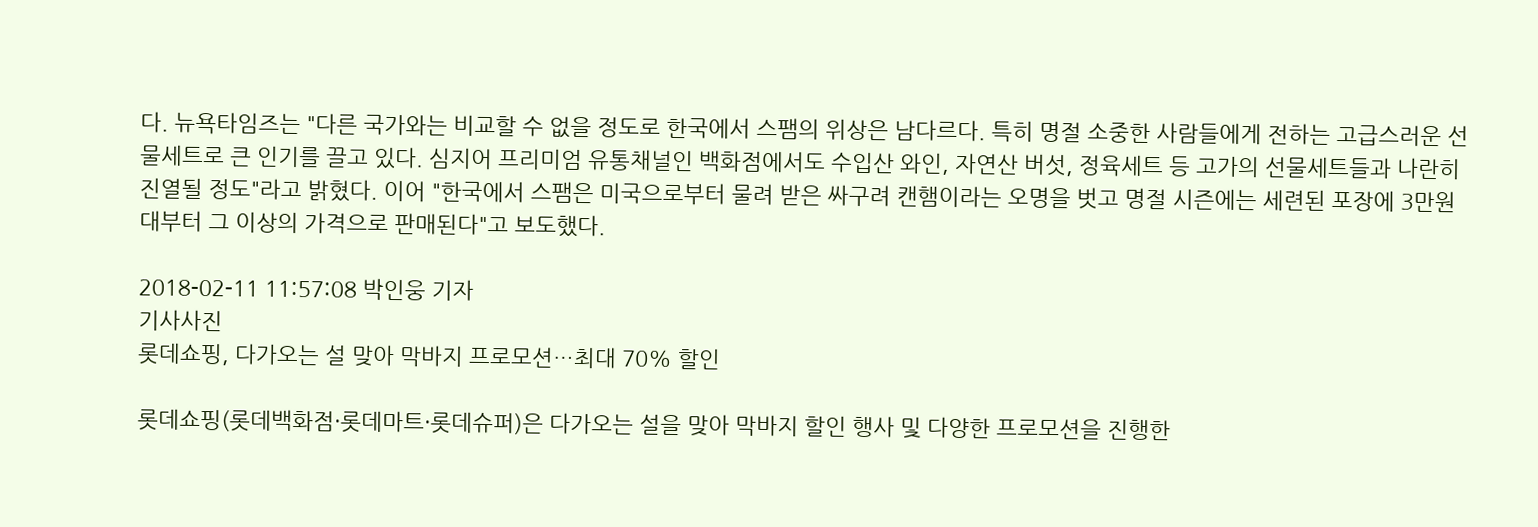다. 뉴욕타임즈는 "다른 국가와는 비교할 수 없을 정도로 한국에서 스팸의 위상은 남다르다. 특히 명절 소중한 사람들에게 전하는 고급스러운 선물세트로 큰 인기를 끌고 있다. 심지어 프리미엄 유통채널인 백화점에서도 수입산 와인, 자연산 버섯, 정육세트 등 고가의 선물세트들과 나란히 진열될 정도"라고 밝혔다. 이어 "한국에서 스팸은 미국으로부터 물려 받은 싸구려 캔햄이라는 오명을 벗고 명절 시즌에는 세련된 포장에 3만원 대부터 그 이상의 가격으로 판매된다"고 보도했다.

2018-02-11 11:57:08 박인웅 기자
기사사진
롯데쇼핑, 다가오는 설 맞아 막바지 프로모션…최대 70% 할인

롯데쇼핑(롯데백화점·롯데마트·롯데슈퍼)은 다가오는 설을 맞아 막바지 할인 행사 및 다양한 프로모션을 진행한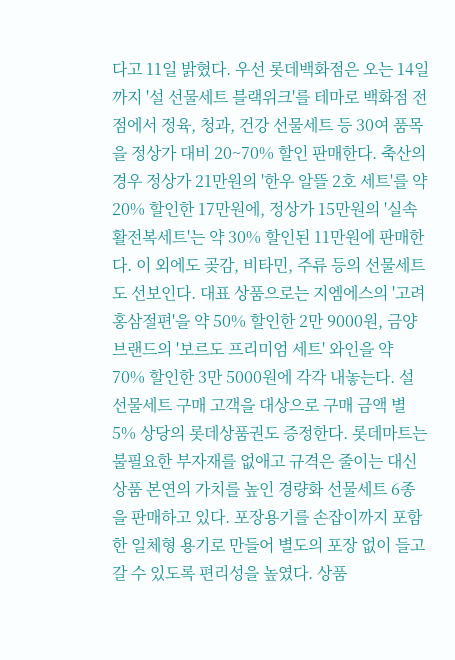다고 11일 밝혔다. 우선 롯데백화점은 오는 14일까지 '설 선물세트 블랙위크'를 테마로 백화점 전 점에서 정육, 청과, 건강 선물세트 등 30여 품목을 정상가 대비 20~70% 할인 판매한다. 축산의 경우 정상가 21만원의 '한우 알뜰 2호 세트'를 약 20% 할인한 17만원에, 정상가 15만원의 '실속활전복세트'는 약 30% 할인된 11만원에 판매한다. 이 외에도 곶감, 비타민, 주류 등의 선물세트도 선보인다. 대표 상품으로는 지엠에스의 '고려홍삼절편'을 약 50% 할인한 2만 9000원, 금양 브랜드의 '보르도 프리미엄 세트' 와인을 약 70% 할인한 3만 5000원에 각각 내놓는다. 설 선물세트 구매 고객을 대상으로 구매 금액 별 5% 상당의 롯데상품권도 증정한다. 롯데마트는 불필요한 부자재를 없애고 규격은 줄이는 대신 상품 본연의 가치를 높인 경량화 선물세트 6종을 판매하고 있다. 포장용기를 손잡이까지 포함한 일체형 용기로 만들어 별도의 포장 없이 들고 갈 수 있도록 편리성을 높였다. 상품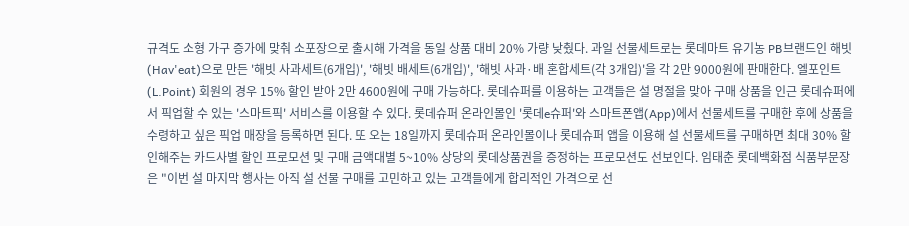규격도 소형 가구 증가에 맞춰 소포장으로 출시해 가격을 동일 상품 대비 20% 가량 낮췄다. 과일 선물세트로는 롯데마트 유기농 PB브랜드인 해빗(Hav'eat)으로 만든 '해빗 사과세트(6개입)', '해빗 배세트(6개입)', '해빗 사과·배 혼합세트(각 3개입)'을 각 2만 9000원에 판매한다. 엘포인트(L.Point) 회원의 경우 15% 할인 받아 2만 4600원에 구매 가능하다. 롯데슈퍼를 이용하는 고객들은 설 명절을 맞아 구매 상품을 인근 롯데슈퍼에서 픽업할 수 있는 '스마트픽' 서비스를 이용할 수 있다. 롯데슈퍼 온라인몰인 '롯데e슈퍼'와 스마트폰앱(App)에서 선물세트를 구매한 후에 상품을 수령하고 싶은 픽업 매장을 등록하면 된다. 또 오는 18일까지 롯데슈퍼 온라인몰이나 롯데슈퍼 앱을 이용해 설 선물세트를 구매하면 최대 30% 할인해주는 카드사별 할인 프로모션 및 구매 금액대별 5~10% 상당의 롯데상품권을 증정하는 프로모션도 선보인다. 임태춘 롯데백화점 식품부문장은 "이번 설 마지막 행사는 아직 설 선물 구매를 고민하고 있는 고객들에게 합리적인 가격으로 선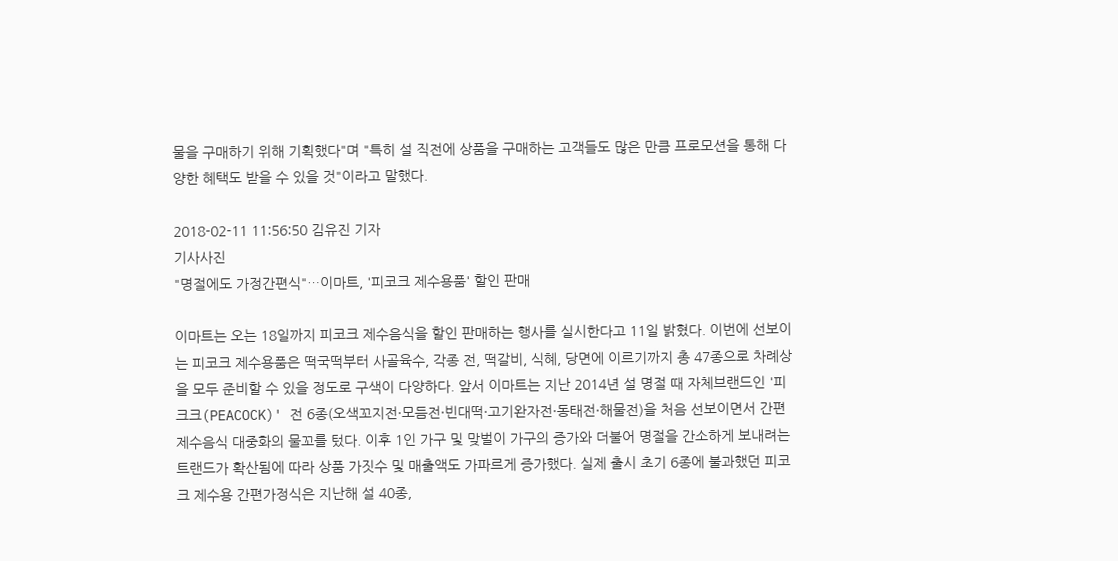물을 구매하기 위해 기획했다"며 "특히 설 직전에 상품을 구매하는 고객들도 많은 만큼 프로모션을 통해 다양한 혜택도 받을 수 있을 것"이라고 말했다.

2018-02-11 11:56:50 김유진 기자
기사사진
"명절에도 가정간편식"…이마트, '피코크 제수용품' 할인 판매

이마트는 오는 18일까지 피코크 제수음식을 할인 판매하는 행사를 실시한다고 11일 밝혔다. 이번에 선보이는 피코크 제수용품은 떡국떡부터 사골육수, 각종 전, 떡갈비, 식혜, 당면에 이르기까지 총 47종으로 차례상을 모두 준비할 수 있을 정도로 구색이 다양하다. 앞서 이마트는 지난 2014년 설 명절 때 자체브랜드인 '피크크(PEACOCK)' 전 6종(오색꼬지전·모듬전·빈대떡·고기완자전·동태전·해물전)을 처음 선보이면서 간편 제수음식 대중화의 물꼬를 텄다. 이후 1인 가구 및 맞벌이 가구의 증가와 더불어 명절을 간소하게 보내려는 트랜드가 확산됨에 따라 상품 가짓수 및 매출액도 가파르게 증가했다. 실제 출시 초기 6종에 불과했던 피코크 제수용 간편가정식은 지난해 설 40종,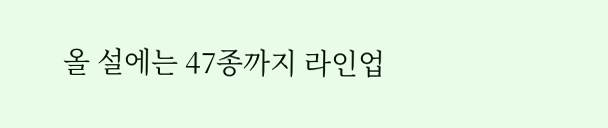올 설에는 47종까지 라인업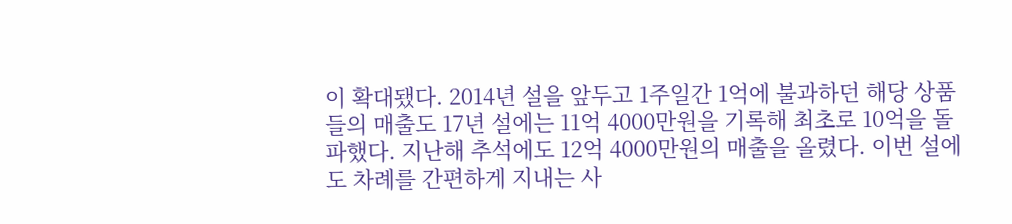이 확대됐다. 2014년 설을 앞두고 1주일간 1억에 불과하던 해당 상품들의 매출도 17년 설에는 11억 4000만원을 기록해 최초로 10억을 돌파했다. 지난해 추석에도 12억 4000만원의 매출을 올렸다. 이번 설에도 차례를 간편하게 지내는 사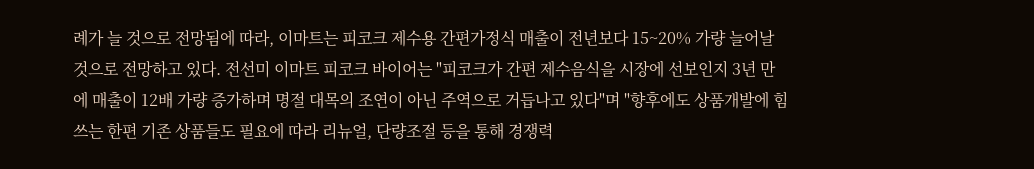례가 늘 것으로 전망됨에 따라, 이마트는 피코크 제수용 간편가정식 매출이 전년보다 15~20% 가량 늘어날 것으로 전망하고 있다. 전선미 이마트 피코크 바이어는 "피코크가 간편 제수음식을 시장에 선보인지 3년 만에 매출이 12배 가량 증가하며 명절 대목의 조연이 아닌 주역으로 거듭나고 있다"며 "향후에도 상품개발에 힘쓰는 한편 기존 상품들도 필요에 따라 리뉴얼, 단량조절 등을 통해 경쟁력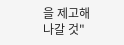을 제고해 나갈 것"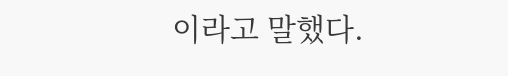이라고 말했다.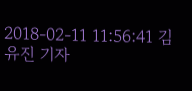2018-02-11 11:56:41 김유진 기자